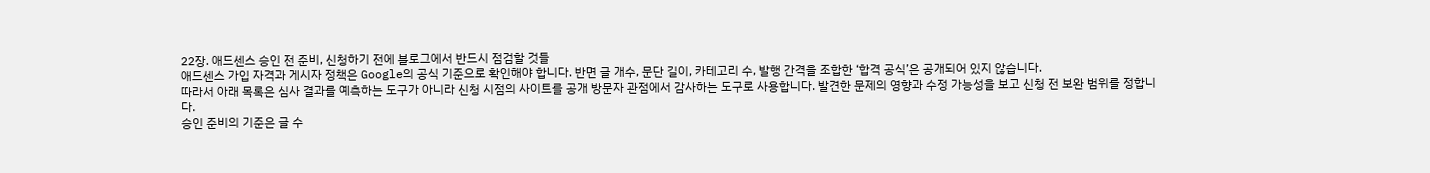22장. 애드센스 승인 전 준비, 신청하기 전에 블로그에서 반드시 점검할 것들
애드센스 가입 자격과 게시자 정책은 Google의 공식 기준으로 확인해야 합니다. 반면 글 개수, 문단 길이, 카테고리 수, 발행 간격을 조합한 ‘합격 공식’은 공개되어 있지 않습니다.
따라서 아래 목록은 심사 결과를 예측하는 도구가 아니라 신청 시점의 사이트를 공개 방문자 관점에서 감사하는 도구로 사용합니다. 발견한 문제의 영향과 수정 가능성을 보고 신청 전 보완 범위를 정합니다.
승인 준비의 기준은 글 수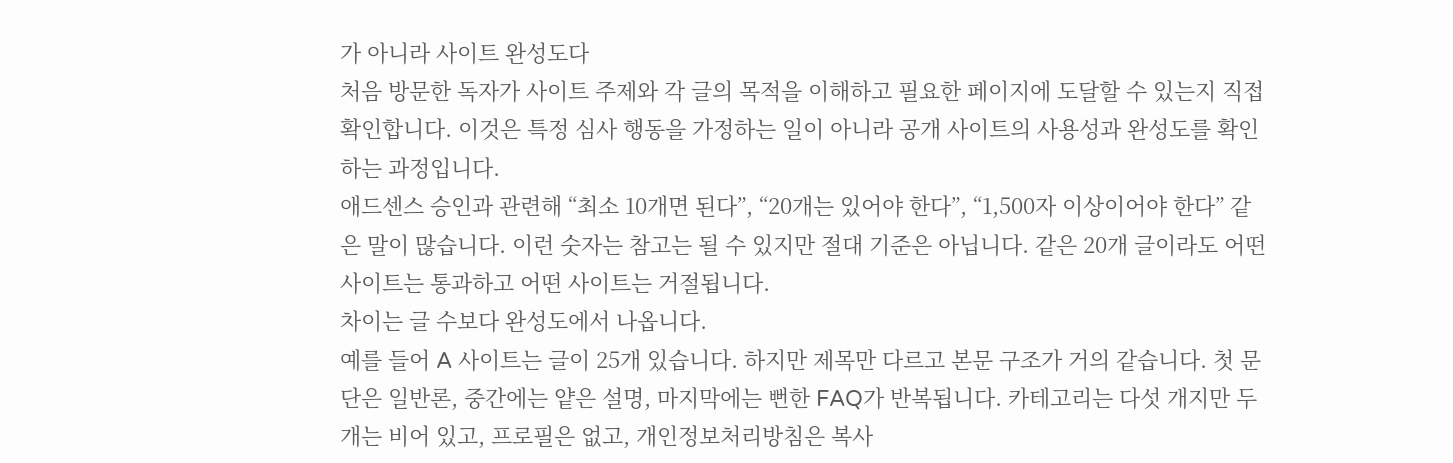가 아니라 사이트 완성도다
처음 방문한 독자가 사이트 주제와 각 글의 목적을 이해하고 필요한 페이지에 도달할 수 있는지 직접 확인합니다. 이것은 특정 심사 행동을 가정하는 일이 아니라 공개 사이트의 사용성과 완성도를 확인하는 과정입니다.
애드센스 승인과 관련해 “최소 10개면 된다”, “20개는 있어야 한다”, “1,500자 이상이어야 한다” 같은 말이 많습니다. 이런 숫자는 참고는 될 수 있지만 절대 기준은 아닙니다. 같은 20개 글이라도 어떤 사이트는 통과하고 어떤 사이트는 거절됩니다.
차이는 글 수보다 완성도에서 나옵니다.
예를 들어 A 사이트는 글이 25개 있습니다. 하지만 제목만 다르고 본문 구조가 거의 같습니다. 첫 문단은 일반론, 중간에는 얕은 설명, 마지막에는 뻔한 FAQ가 반복됩니다. 카테고리는 다섯 개지만 두 개는 비어 있고, 프로필은 없고, 개인정보처리방침은 복사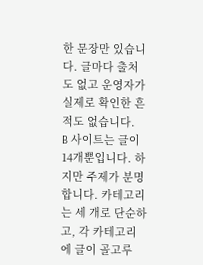한 문장만 있습니다. 글마다 출처도 없고 운영자가 실제로 확인한 흔적도 없습니다.
B 사이트는 글이 14개뿐입니다. 하지만 주제가 분명합니다. 카테고리는 세 개로 단순하고, 각 카테고리에 글이 골고루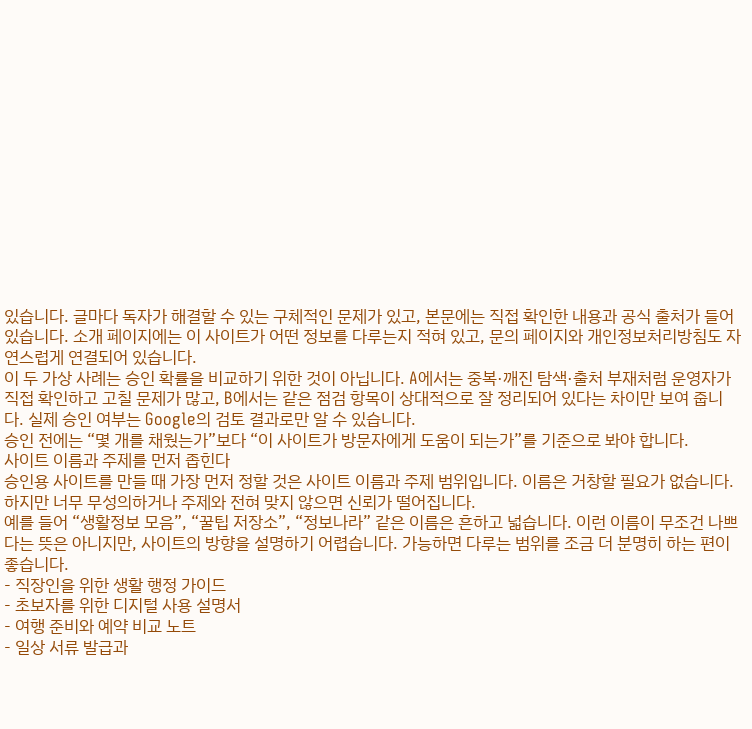있습니다. 글마다 독자가 해결할 수 있는 구체적인 문제가 있고, 본문에는 직접 확인한 내용과 공식 출처가 들어 있습니다. 소개 페이지에는 이 사이트가 어떤 정보를 다루는지 적혀 있고, 문의 페이지와 개인정보처리방침도 자연스럽게 연결되어 있습니다.
이 두 가상 사례는 승인 확률을 비교하기 위한 것이 아닙니다. A에서는 중복·깨진 탐색·출처 부재처럼 운영자가 직접 확인하고 고칠 문제가 많고, B에서는 같은 점검 항목이 상대적으로 잘 정리되어 있다는 차이만 보여 줍니다. 실제 승인 여부는 Google의 검토 결과로만 알 수 있습니다.
승인 전에는 “몇 개를 채웠는가”보다 “이 사이트가 방문자에게 도움이 되는가”를 기준으로 봐야 합니다.
사이트 이름과 주제를 먼저 좁힌다
승인용 사이트를 만들 때 가장 먼저 정할 것은 사이트 이름과 주제 범위입니다. 이름은 거창할 필요가 없습니다. 하지만 너무 무성의하거나 주제와 전혀 맞지 않으면 신뢰가 떨어집니다.
예를 들어 “생활정보 모음”, “꿀팁 저장소”, “정보나라” 같은 이름은 흔하고 넓습니다. 이런 이름이 무조건 나쁘다는 뜻은 아니지만, 사이트의 방향을 설명하기 어렵습니다. 가능하면 다루는 범위를 조금 더 분명히 하는 편이 좋습니다.
- 직장인을 위한 생활 행정 가이드
- 초보자를 위한 디지털 사용 설명서
- 여행 준비와 예약 비교 노트
- 일상 서류 발급과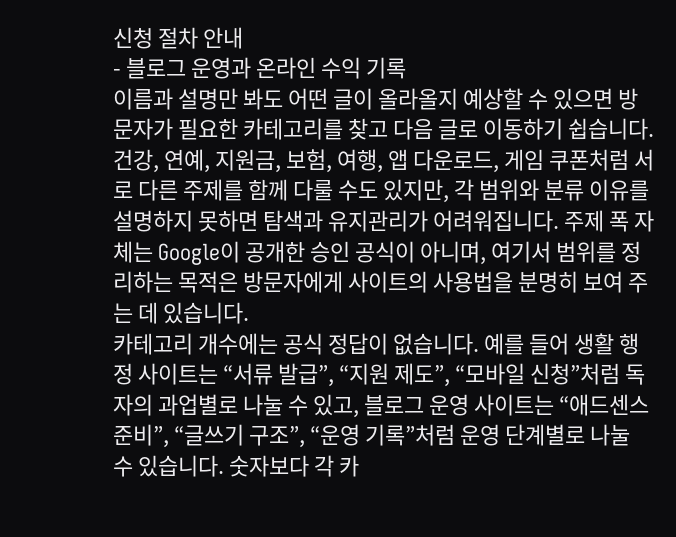신청 절차 안내
- 블로그 운영과 온라인 수익 기록
이름과 설명만 봐도 어떤 글이 올라올지 예상할 수 있으면 방문자가 필요한 카테고리를 찾고 다음 글로 이동하기 쉽습니다. 건강, 연예, 지원금, 보험, 여행, 앱 다운로드, 게임 쿠폰처럼 서로 다른 주제를 함께 다룰 수도 있지만, 각 범위와 분류 이유를 설명하지 못하면 탐색과 유지관리가 어려워집니다. 주제 폭 자체는 Google이 공개한 승인 공식이 아니며, 여기서 범위를 정리하는 목적은 방문자에게 사이트의 사용법을 분명히 보여 주는 데 있습니다.
카테고리 개수에는 공식 정답이 없습니다. 예를 들어 생활 행정 사이트는 “서류 발급”, “지원 제도”, “모바일 신청”처럼 독자의 과업별로 나눌 수 있고, 블로그 운영 사이트는 “애드센스 준비”, “글쓰기 구조”, “운영 기록”처럼 운영 단계별로 나눌 수 있습니다. 숫자보다 각 카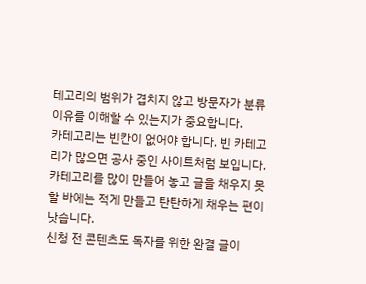테고리의 범위가 겹치지 않고 방문자가 분류 이유를 이해할 수 있는지가 중요합니다.
카테고리는 빈칸이 없어야 합니다. 빈 카테고리가 많으면 공사 중인 사이트처럼 보입니다. 카테고리를 많이 만들어 놓고 글을 채우지 못할 바에는 적게 만들고 탄탄하게 채우는 편이 낫습니다.
신청 전 콘텐츠도 독자를 위한 완결 글이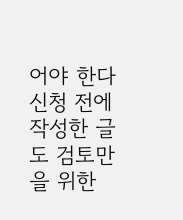어야 한다
신청 전에 작성한 글도 검토만을 위한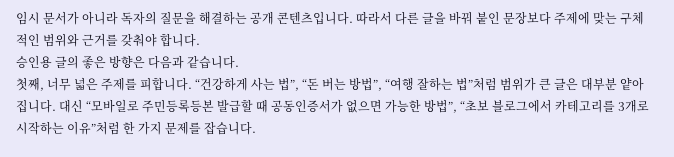임시 문서가 아니라 독자의 질문을 해결하는 공개 콘텐츠입니다. 따라서 다른 글을 바꿔 붙인 문장보다 주제에 맞는 구체적인 범위와 근거를 갖춰야 합니다.
승인용 글의 좋은 방향은 다음과 같습니다.
첫째, 너무 넓은 주제를 피합니다. “건강하게 사는 법”, “돈 버는 방법”, “여행 잘하는 법”처럼 범위가 큰 글은 대부분 얕아집니다. 대신 “모바일로 주민등록등본 발급할 때 공동인증서가 없으면 가능한 방법”, “초보 블로그에서 카테고리를 3개로 시작하는 이유”처럼 한 가지 문제를 잡습니다.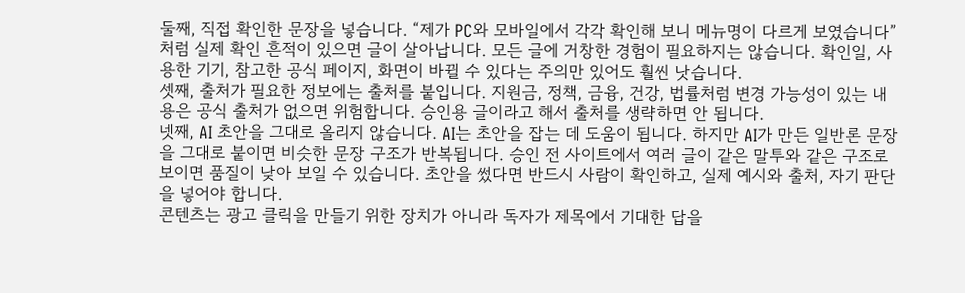둘째, 직접 확인한 문장을 넣습니다. “제가 PC와 모바일에서 각각 확인해 보니 메뉴명이 다르게 보였습니다”처럼 실제 확인 흔적이 있으면 글이 살아납니다. 모든 글에 거창한 경험이 필요하지는 않습니다. 확인일, 사용한 기기, 참고한 공식 페이지, 화면이 바뀔 수 있다는 주의만 있어도 훨씬 낫습니다.
셋째, 출처가 필요한 정보에는 출처를 붙입니다. 지원금, 정책, 금융, 건강, 법률처럼 변경 가능성이 있는 내용은 공식 출처가 없으면 위험합니다. 승인용 글이라고 해서 출처를 생략하면 안 됩니다.
넷째, AI 초안을 그대로 올리지 않습니다. AI는 초안을 잡는 데 도움이 됩니다. 하지만 AI가 만든 일반론 문장을 그대로 붙이면 비슷한 문장 구조가 반복됩니다. 승인 전 사이트에서 여러 글이 같은 말투와 같은 구조로 보이면 품질이 낮아 보일 수 있습니다. 초안을 썼다면 반드시 사람이 확인하고, 실제 예시와 출처, 자기 판단을 넣어야 합니다.
콘텐츠는 광고 클릭을 만들기 위한 장치가 아니라 독자가 제목에서 기대한 답을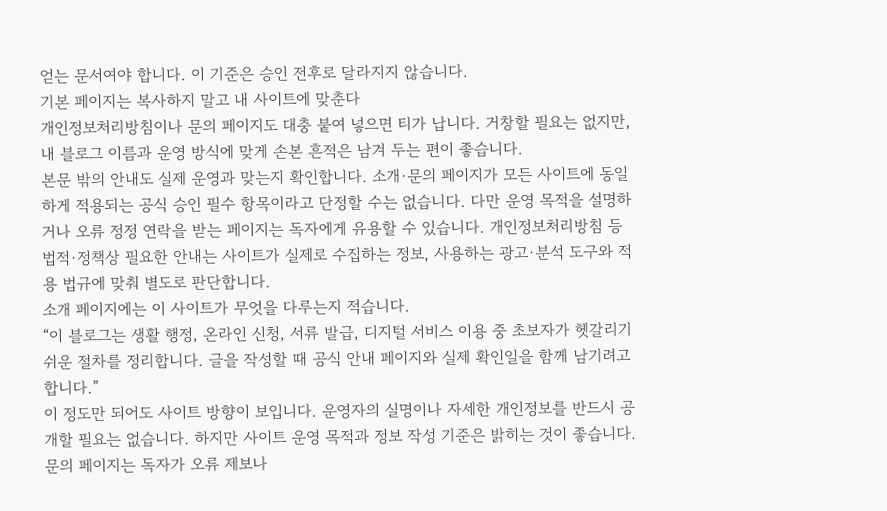얻는 문서여야 합니다. 이 기준은 승인 전후로 달라지지 않습니다.
기본 페이지는 복사하지 말고 내 사이트에 맞춘다
개인정보처리방침이나 문의 페이지도 대충 붙여 넣으면 티가 납니다. 거창할 필요는 없지만, 내 블로그 이름과 운영 방식에 맞게 손본 흔적은 남겨 두는 편이 좋습니다.
본문 밖의 안내도 실제 운영과 맞는지 확인합니다. 소개·문의 페이지가 모든 사이트에 동일하게 적용되는 공식 승인 필수 항목이라고 단정할 수는 없습니다. 다만 운영 목적을 설명하거나 오류 정정 연락을 받는 페이지는 독자에게 유용할 수 있습니다. 개인정보처리방침 등 법적·정책상 필요한 안내는 사이트가 실제로 수집하는 정보, 사용하는 광고·분석 도구와 적용 법규에 맞춰 별도로 판단합니다.
소개 페이지에는 이 사이트가 무엇을 다루는지 적습니다.
“이 블로그는 생활 행정, 온라인 신청, 서류 발급, 디지털 서비스 이용 중 초보자가 헷갈리기 쉬운 절차를 정리합니다. 글을 작성할 때 공식 안내 페이지와 실제 확인일을 함께 남기려고 합니다.”
이 정도만 되어도 사이트 방향이 보입니다. 운영자의 실명이나 자세한 개인정보를 반드시 공개할 필요는 없습니다. 하지만 사이트 운영 목적과 정보 작성 기준은 밝히는 것이 좋습니다.
문의 페이지는 독자가 오류 제보나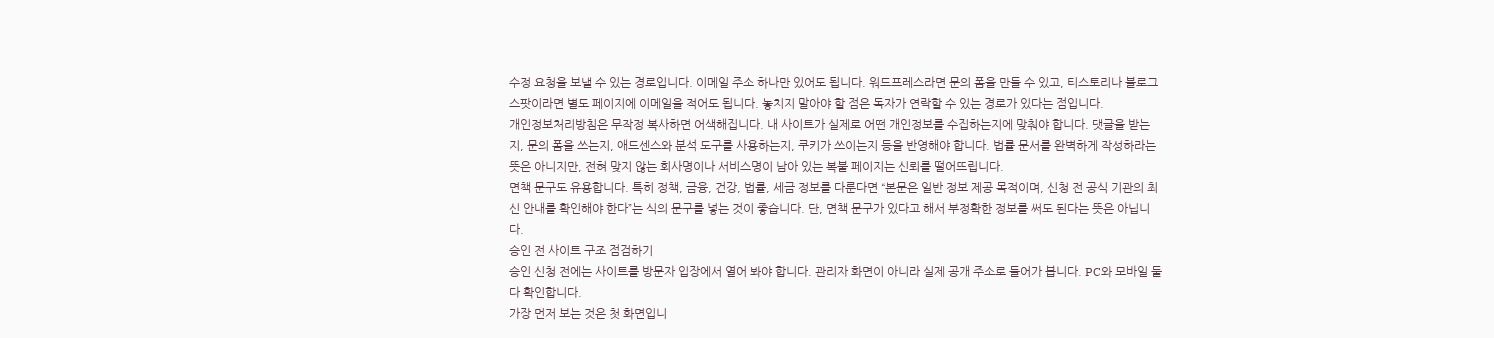수정 요청을 보낼 수 있는 경로입니다. 이메일 주소 하나만 있어도 됩니다. 워드프레스라면 문의 폼을 만들 수 있고, 티스토리나 블로그스팟이라면 별도 페이지에 이메일을 적어도 됩니다. 놓치지 말아야 할 점은 독자가 연락할 수 있는 경로가 있다는 점입니다.
개인정보처리방침은 무작정 복사하면 어색해집니다. 내 사이트가 실제로 어떤 개인정보를 수집하는지에 맞춰야 합니다. 댓글을 받는지, 문의 폼을 쓰는지, 애드센스와 분석 도구를 사용하는지, 쿠키가 쓰이는지 등을 반영해야 합니다. 법률 문서를 완벽하게 작성하라는 뜻은 아니지만, 전혀 맞지 않는 회사명이나 서비스명이 남아 있는 복붙 페이지는 신뢰를 떨어뜨립니다.
면책 문구도 유용합니다. 특히 정책, 금융, 건강, 법률, 세금 정보를 다룬다면 “본문은 일반 정보 제공 목적이며, 신청 전 공식 기관의 최신 안내를 확인해야 한다”는 식의 문구를 넣는 것이 좋습니다. 단, 면책 문구가 있다고 해서 부정확한 정보를 써도 된다는 뜻은 아닙니다.
승인 전 사이트 구조 점검하기
승인 신청 전에는 사이트를 방문자 입장에서 열어 봐야 합니다. 관리자 화면이 아니라 실제 공개 주소로 들어가 봅니다. PC와 모바일 둘 다 확인합니다.
가장 먼저 보는 것은 첫 화면입니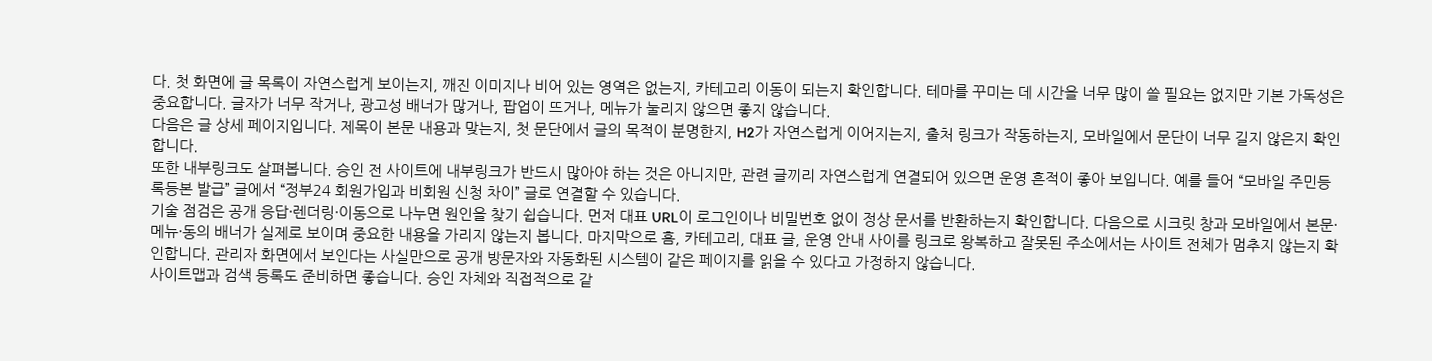다. 첫 화면에 글 목록이 자연스럽게 보이는지, 깨진 이미지나 비어 있는 영역은 없는지, 카테고리 이동이 되는지 확인합니다. 테마를 꾸미는 데 시간을 너무 많이 쓸 필요는 없지만 기본 가독성은 중요합니다. 글자가 너무 작거나, 광고성 배너가 많거나, 팝업이 뜨거나, 메뉴가 눌리지 않으면 좋지 않습니다.
다음은 글 상세 페이지입니다. 제목이 본문 내용과 맞는지, 첫 문단에서 글의 목적이 분명한지, H2가 자연스럽게 이어지는지, 출처 링크가 작동하는지, 모바일에서 문단이 너무 길지 않은지 확인합니다.
또한 내부링크도 살펴봅니다. 승인 전 사이트에 내부링크가 반드시 많아야 하는 것은 아니지만, 관련 글끼리 자연스럽게 연결되어 있으면 운영 흔적이 좋아 보입니다. 예를 들어 “모바일 주민등록등본 발급” 글에서 “정부24 회원가입과 비회원 신청 차이” 글로 연결할 수 있습니다.
기술 점검은 공개 응답·렌더링·이동으로 나누면 원인을 찾기 쉽습니다. 먼저 대표 URL이 로그인이나 비밀번호 없이 정상 문서를 반환하는지 확인합니다. 다음으로 시크릿 창과 모바일에서 본문·메뉴·동의 배너가 실제로 보이며 중요한 내용을 가리지 않는지 봅니다. 마지막으로 홈, 카테고리, 대표 글, 운영 안내 사이를 링크로 왕복하고 잘못된 주소에서는 사이트 전체가 멈추지 않는지 확인합니다. 관리자 화면에서 보인다는 사실만으로 공개 방문자와 자동화된 시스템이 같은 페이지를 읽을 수 있다고 가정하지 않습니다.
사이트맵과 검색 등록도 준비하면 좋습니다. 승인 자체와 직접적으로 같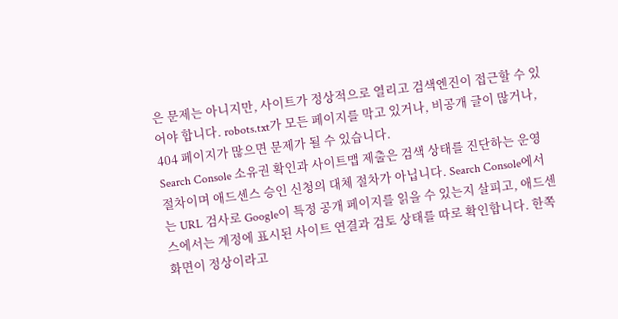은 문제는 아니지만, 사이트가 정상적으로 열리고 검색엔진이 접근할 수 있어야 합니다. robots.txt가 모든 페이지를 막고 있거나, 비공개 글이 많거나, 404 페이지가 많으면 문제가 될 수 있습니다.
Search Console 소유권 확인과 사이트맵 제출은 검색 상태를 진단하는 운영 절차이며 애드센스 승인 신청의 대체 절차가 아닙니다. Search Console에서는 URL 검사로 Google이 특정 공개 페이지를 읽을 수 있는지 살피고, 애드센스에서는 계정에 표시된 사이트 연결과 검토 상태를 따로 확인합니다. 한쪽 화면이 정상이라고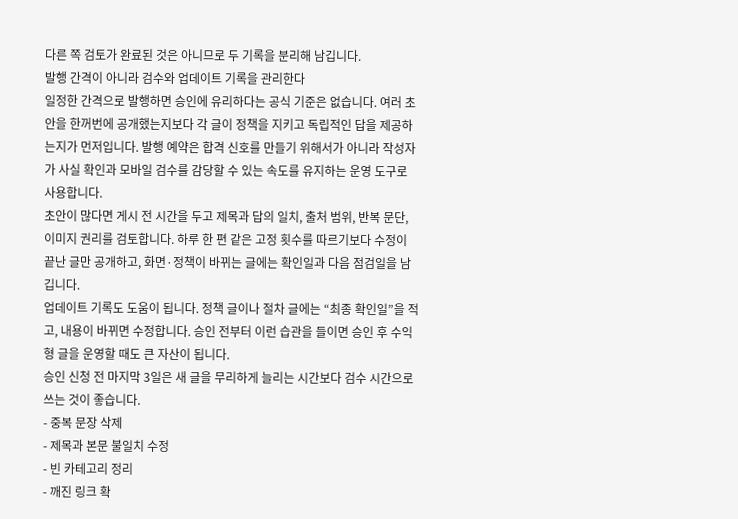다른 쪽 검토가 완료된 것은 아니므로 두 기록을 분리해 남깁니다.
발행 간격이 아니라 검수와 업데이트 기록을 관리한다
일정한 간격으로 발행하면 승인에 유리하다는 공식 기준은 없습니다. 여러 초안을 한꺼번에 공개했는지보다 각 글이 정책을 지키고 독립적인 답을 제공하는지가 먼저입니다. 발행 예약은 합격 신호를 만들기 위해서가 아니라 작성자가 사실 확인과 모바일 검수를 감당할 수 있는 속도를 유지하는 운영 도구로 사용합니다.
초안이 많다면 게시 전 시간을 두고 제목과 답의 일치, 출처 범위, 반복 문단, 이미지 권리를 검토합니다. 하루 한 편 같은 고정 횟수를 따르기보다 수정이 끝난 글만 공개하고, 화면·정책이 바뀌는 글에는 확인일과 다음 점검일을 남깁니다.
업데이트 기록도 도움이 됩니다. 정책 글이나 절차 글에는 “최종 확인일”을 적고, 내용이 바뀌면 수정합니다. 승인 전부터 이런 습관을 들이면 승인 후 수익형 글을 운영할 때도 큰 자산이 됩니다.
승인 신청 전 마지막 3일은 새 글을 무리하게 늘리는 시간보다 검수 시간으로 쓰는 것이 좋습니다.
- 중복 문장 삭제
- 제목과 본문 불일치 수정
- 빈 카테고리 정리
- 깨진 링크 확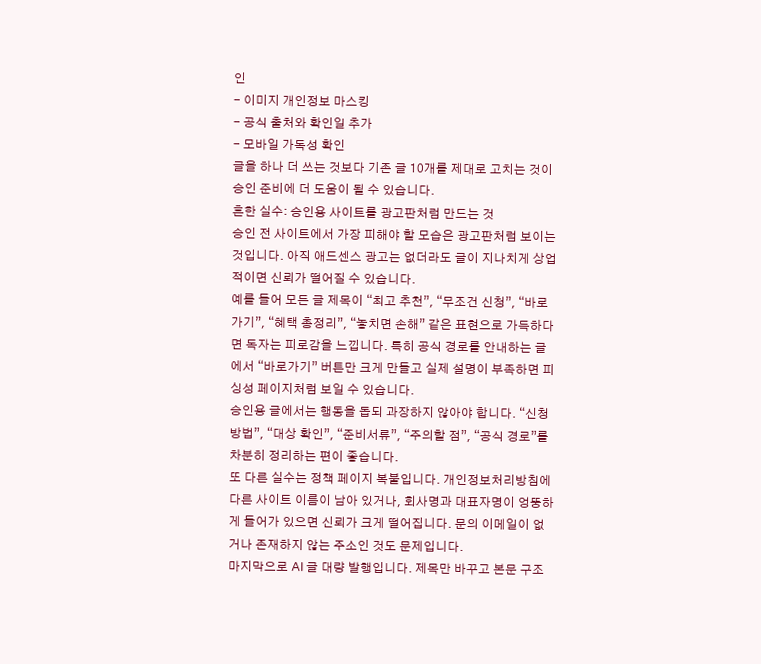인
- 이미지 개인정보 마스킹
- 공식 출처와 확인일 추가
- 모바일 가독성 확인
글을 하나 더 쓰는 것보다 기존 글 10개를 제대로 고치는 것이 승인 준비에 더 도움이 될 수 있습니다.
흔한 실수: 승인용 사이트를 광고판처럼 만드는 것
승인 전 사이트에서 가장 피해야 할 모습은 광고판처럼 보이는 것입니다. 아직 애드센스 광고는 없더라도 글이 지나치게 상업적이면 신뢰가 떨어질 수 있습니다.
예를 들어 모든 글 제목이 “최고 추천”, “무조건 신청”, “바로가기”, “혜택 총정리”, “놓치면 손해” 같은 표현으로 가득하다면 독자는 피로감을 느낍니다. 특히 공식 경로를 안내하는 글에서 “바로가기” 버튼만 크게 만들고 실제 설명이 부족하면 피싱성 페이지처럼 보일 수 있습니다.
승인용 글에서는 행동을 돕되 과장하지 않아야 합니다. “신청 방법”, “대상 확인”, “준비서류”, “주의할 점”, “공식 경로”를 차분히 정리하는 편이 좋습니다.
또 다른 실수는 정책 페이지 복붙입니다. 개인정보처리방침에 다른 사이트 이름이 남아 있거나, 회사명과 대표자명이 엉뚱하게 들어가 있으면 신뢰가 크게 떨어집니다. 문의 이메일이 없거나 존재하지 않는 주소인 것도 문제입니다.
마지막으로 AI 글 대량 발행입니다. 제목만 바꾸고 본문 구조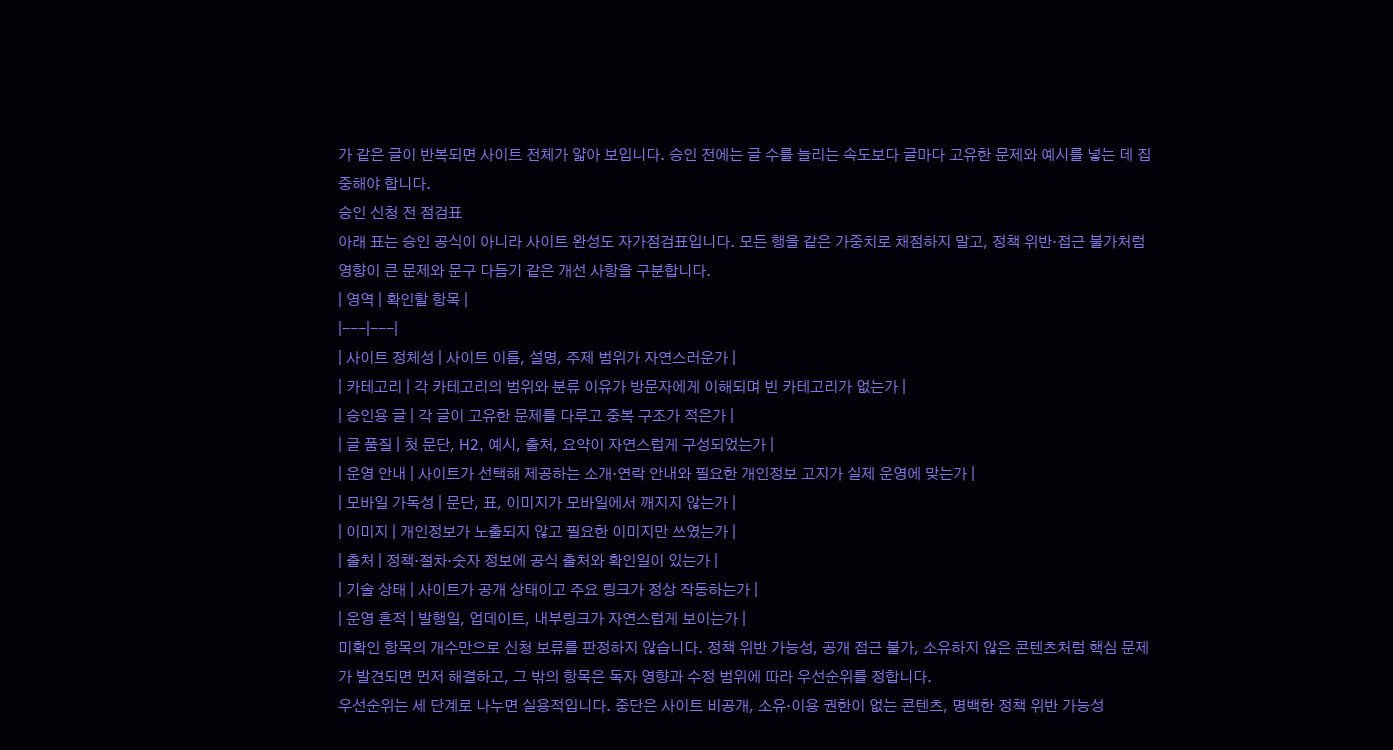가 같은 글이 반복되면 사이트 전체가 얇아 보입니다. 승인 전에는 글 수를 늘리는 속도보다 글마다 고유한 문제와 예시를 넣는 데 집중해야 합니다.
승인 신청 전 점검표
아래 표는 승인 공식이 아니라 사이트 완성도 자가점검표입니다. 모든 행을 같은 가중치로 채점하지 말고, 정책 위반·접근 불가처럼 영향이 큰 문제와 문구 다듬기 같은 개선 사항을 구분합니다.
| 영역 | 확인할 항목 |
|---|---|
| 사이트 정체성 | 사이트 이름, 설명, 주제 범위가 자연스러운가 |
| 카테고리 | 각 카테고리의 범위와 분류 이유가 방문자에게 이해되며 빈 카테고리가 없는가 |
| 승인용 글 | 각 글이 고유한 문제를 다루고 중복 구조가 적은가 |
| 글 품질 | 첫 문단, H2, 예시, 출처, 요약이 자연스럽게 구성되었는가 |
| 운영 안내 | 사이트가 선택해 제공하는 소개·연락 안내와 필요한 개인정보 고지가 실제 운영에 맞는가 |
| 모바일 가독성 | 문단, 표, 이미지가 모바일에서 깨지지 않는가 |
| 이미지 | 개인정보가 노출되지 않고 필요한 이미지만 쓰였는가 |
| 출처 | 정책·절차·숫자 정보에 공식 출처와 확인일이 있는가 |
| 기술 상태 | 사이트가 공개 상태이고 주요 링크가 정상 작동하는가 |
| 운영 흔적 | 발행일, 업데이트, 내부링크가 자연스럽게 보이는가 |
미확인 항목의 개수만으로 신청 보류를 판정하지 않습니다. 정책 위반 가능성, 공개 접근 불가, 소유하지 않은 콘텐츠처럼 핵심 문제가 발견되면 먼저 해결하고, 그 밖의 항목은 독자 영향과 수정 범위에 따라 우선순위를 정합니다.
우선순위는 세 단계로 나누면 실용적입니다. 중단은 사이트 비공개, 소유·이용 권한이 없는 콘텐츠, 명백한 정책 위반 가능성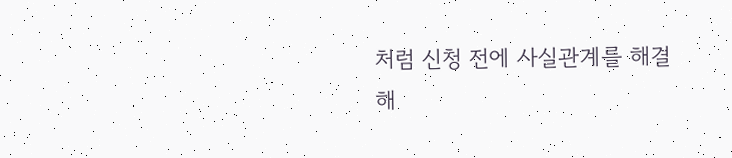처럼 신청 전에 사실관계를 해결해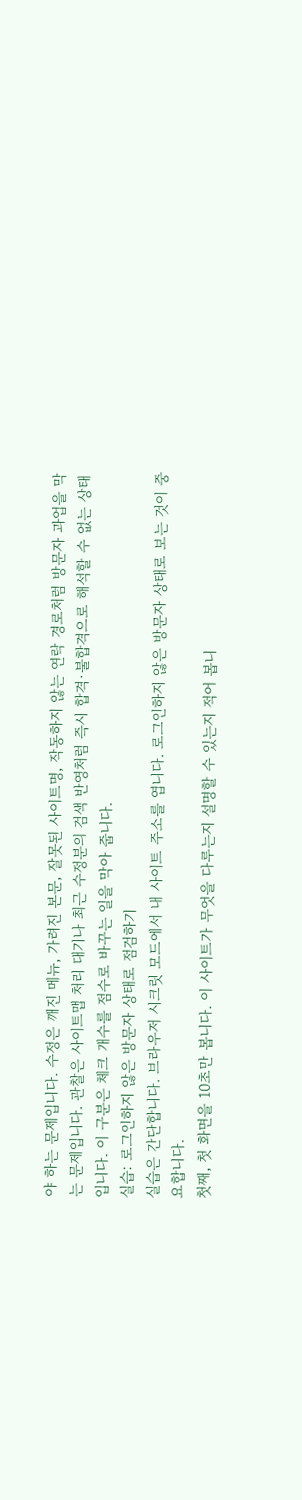야 하는 문제입니다. 수정은 깨진 메뉴, 가려진 본문, 잘못된 사이트명, 작동하지 않는 연락 경로처럼 방문자 과업을 막는 문제입니다. 관찰은 사이트맵 처리 대기나 최근 수정분의 검색 반영처럼 즉시 합격·불합격으로 해석할 수 없는 상태입니다. 이 구분은 체크 개수를 점수로 바꾸는 일을 막아 줍니다.
실습: 로그인하지 않은 방문자 상태로 점검하기
실습은 간단합니다. 브라우저 시크릿 모드에서 내 사이트 주소를 엽니다. 로그인하지 않은 방문자 상태로 보는 것이 중요합니다.
첫째, 첫 화면을 10초만 봅니다. 이 사이트가 무엇을 다루는지 설명할 수 있는지 적어 봅니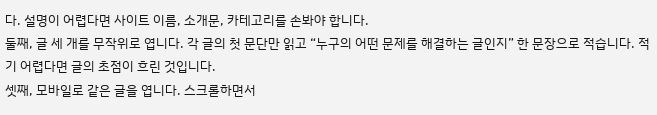다. 설명이 어렵다면 사이트 이름, 소개문, 카테고리를 손봐야 합니다.
둘째, 글 세 개를 무작위로 엽니다. 각 글의 첫 문단만 읽고 “누구의 어떤 문제를 해결하는 글인지” 한 문장으로 적습니다. 적기 어렵다면 글의 초점이 흐린 것입니다.
셋째, 모바일로 같은 글을 엽니다. 스크롤하면서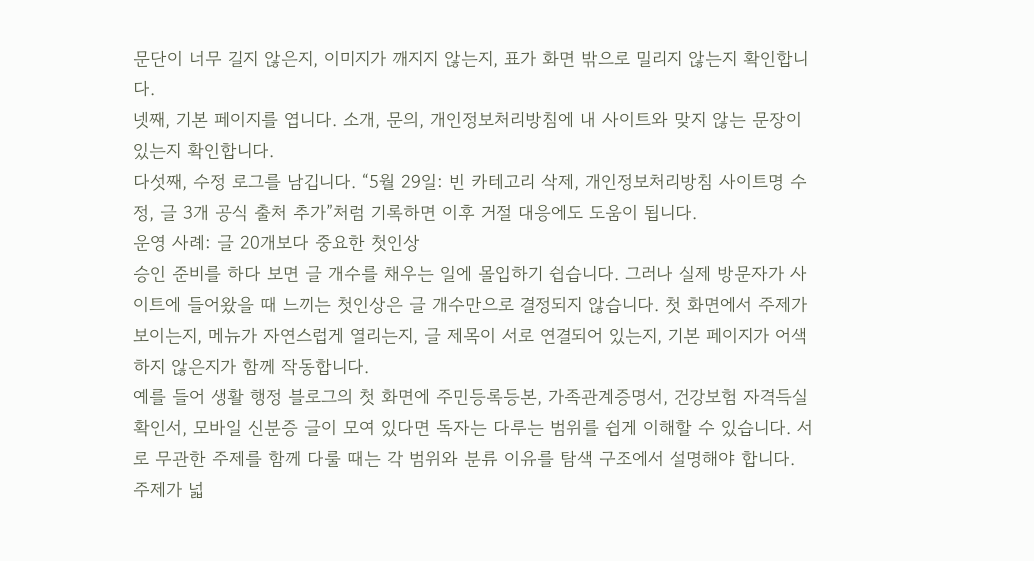문단이 너무 길지 않은지, 이미지가 깨지지 않는지, 표가 화면 밖으로 밀리지 않는지 확인합니다.
넷째, 기본 페이지를 엽니다. 소개, 문의, 개인정보처리방침에 내 사이트와 맞지 않는 문장이 있는지 확인합니다.
다섯째, 수정 로그를 남깁니다. “5월 29일: 빈 카테고리 삭제, 개인정보처리방침 사이트명 수정, 글 3개 공식 출처 추가”처럼 기록하면 이후 거절 대응에도 도움이 됩니다.
운영 사례: 글 20개보다 중요한 첫인상
승인 준비를 하다 보면 글 개수를 채우는 일에 몰입하기 쉽습니다. 그러나 실제 방문자가 사이트에 들어왔을 때 느끼는 첫인상은 글 개수만으로 결정되지 않습니다. 첫 화면에서 주제가 보이는지, 메뉴가 자연스럽게 열리는지, 글 제목이 서로 연결되어 있는지, 기본 페이지가 어색하지 않은지가 함께 작동합니다.
예를 들어 생활 행정 블로그의 첫 화면에 주민등록등본, 가족관계증명서, 건강보험 자격득실 확인서, 모바일 신분증 글이 모여 있다면 독자는 다루는 범위를 쉽게 이해할 수 있습니다. 서로 무관한 주제를 함께 다룰 때는 각 범위와 분류 이유를 탐색 구조에서 설명해야 합니다. 주제가 넓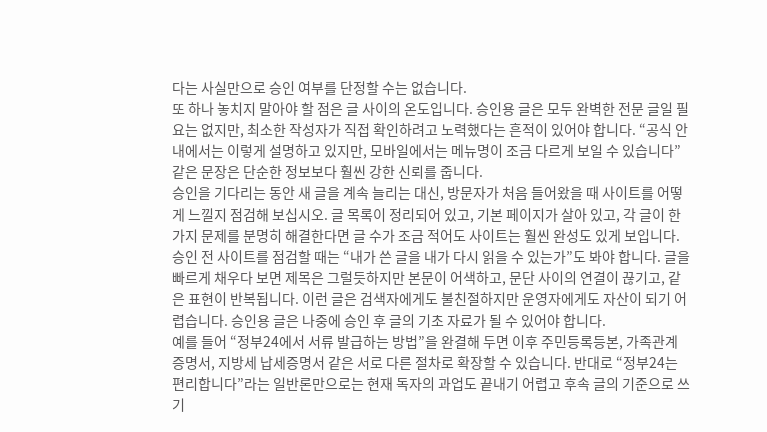다는 사실만으로 승인 여부를 단정할 수는 없습니다.
또 하나 놓치지 말아야 할 점은 글 사이의 온도입니다. 승인용 글은 모두 완벽한 전문 글일 필요는 없지만, 최소한 작성자가 직접 확인하려고 노력했다는 흔적이 있어야 합니다. “공식 안내에서는 이렇게 설명하고 있지만, 모바일에서는 메뉴명이 조금 다르게 보일 수 있습니다” 같은 문장은 단순한 정보보다 훨씬 강한 신뢰를 줍니다.
승인을 기다리는 동안 새 글을 계속 늘리는 대신, 방문자가 처음 들어왔을 때 사이트를 어떻게 느낄지 점검해 보십시오. 글 목록이 정리되어 있고, 기본 페이지가 살아 있고, 각 글이 한 가지 문제를 분명히 해결한다면 글 수가 조금 적어도 사이트는 훨씬 완성도 있게 보입니다.
승인 전 사이트를 점검할 때는 “내가 쓴 글을 내가 다시 읽을 수 있는가”도 봐야 합니다. 글을 빠르게 채우다 보면 제목은 그럴듯하지만 본문이 어색하고, 문단 사이의 연결이 끊기고, 같은 표현이 반복됩니다. 이런 글은 검색자에게도 불친절하지만 운영자에게도 자산이 되기 어렵습니다. 승인용 글은 나중에 승인 후 글의 기초 자료가 될 수 있어야 합니다.
예를 들어 “정부24에서 서류 발급하는 방법”을 완결해 두면 이후 주민등록등본, 가족관계증명서, 지방세 납세증명서 같은 서로 다른 절차로 확장할 수 있습니다. 반대로 “정부24는 편리합니다”라는 일반론만으로는 현재 독자의 과업도 끝내기 어렵고 후속 글의 기준으로 쓰기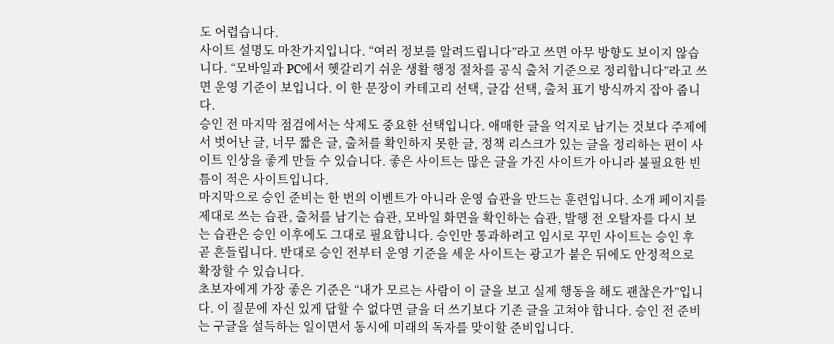도 어렵습니다.
사이트 설명도 마찬가지입니다. “여러 정보를 알려드립니다”라고 쓰면 아무 방향도 보이지 않습니다. “모바일과 PC에서 헷갈리기 쉬운 생활 행정 절차를 공식 출처 기준으로 정리합니다”라고 쓰면 운영 기준이 보입니다. 이 한 문장이 카테고리 선택, 글감 선택, 출처 표기 방식까지 잡아 줍니다.
승인 전 마지막 점검에서는 삭제도 중요한 선택입니다. 애매한 글을 억지로 남기는 것보다 주제에서 벗어난 글, 너무 짧은 글, 출처를 확인하지 못한 글, 정책 리스크가 있는 글을 정리하는 편이 사이트 인상을 좋게 만들 수 있습니다. 좋은 사이트는 많은 글을 가진 사이트가 아니라 불필요한 빈틈이 적은 사이트입니다.
마지막으로 승인 준비는 한 번의 이벤트가 아니라 운영 습관을 만드는 훈련입니다. 소개 페이지를 제대로 쓰는 습관, 출처를 남기는 습관, 모바일 화면을 확인하는 습관, 발행 전 오탈자를 다시 보는 습관은 승인 이후에도 그대로 필요합니다. 승인만 통과하려고 임시로 꾸민 사이트는 승인 후 곧 흔들립니다. 반대로 승인 전부터 운영 기준을 세운 사이트는 광고가 붙은 뒤에도 안정적으로 확장할 수 있습니다.
초보자에게 가장 좋은 기준은 “내가 모르는 사람이 이 글을 보고 실제 행동을 해도 괜찮은가”입니다. 이 질문에 자신 있게 답할 수 없다면 글을 더 쓰기보다 기존 글을 고쳐야 합니다. 승인 전 준비는 구글을 설득하는 일이면서 동시에 미래의 독자를 맞이할 준비입니다.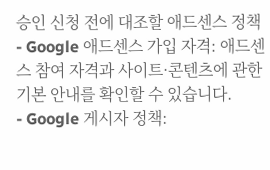승인 신청 전에 대조할 애드센스 정책
- Google 애드센스 가입 자격: 애드센스 참여 자격과 사이트·콘텐츠에 관한 기본 안내를 확인할 수 있습니다.
- Google 게시자 정책: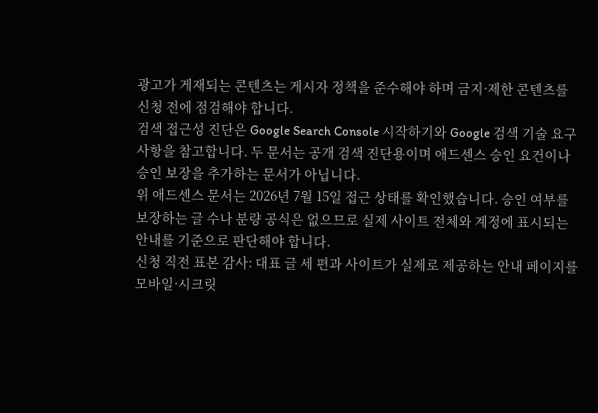광고가 게재되는 콘텐츠는 게시자 정책을 준수해야 하며 금지·제한 콘텐츠를 신청 전에 점검해야 합니다.
검색 접근성 진단은 Google Search Console 시작하기와 Google 검색 기술 요구사항을 참고합니다. 두 문서는 공개 검색 진단용이며 애드센스 승인 요건이나 승인 보장을 추가하는 문서가 아닙니다.
위 애드센스 문서는 2026년 7월 15일 접근 상태를 확인했습니다. 승인 여부를 보장하는 글 수나 분량 공식은 없으므로 실제 사이트 전체와 계정에 표시되는 안내를 기준으로 판단해야 합니다.
신청 직전 표본 감사: 대표 글 세 편과 사이트가 실제로 제공하는 안내 페이지를 모바일·시크릿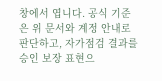창에서 엽니다. 공식 기준은 위 문서와 계정 안내로 판단하고, 자가점검 결과를 승인 보장 표현으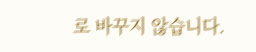로 바꾸지 않습니다.